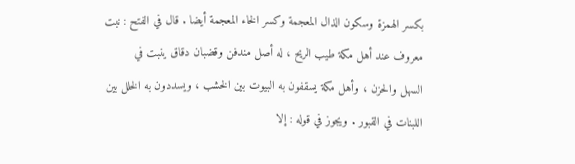بكسر الهمزة وسكون الذال المعجمة وكسر الخاء المعجمة أيضا . قال في الفتح : نبت
معروف عند أهل مكة طيب الريح ، له أصل مندفن وقضبان دقاق ينبت في
السهل والحزن ، وأهل مكة يسقفون به البيوت بين الخشب ، ويسددون به الخلل بين
اللبنات في القبور . ويجوز في قوله : إلا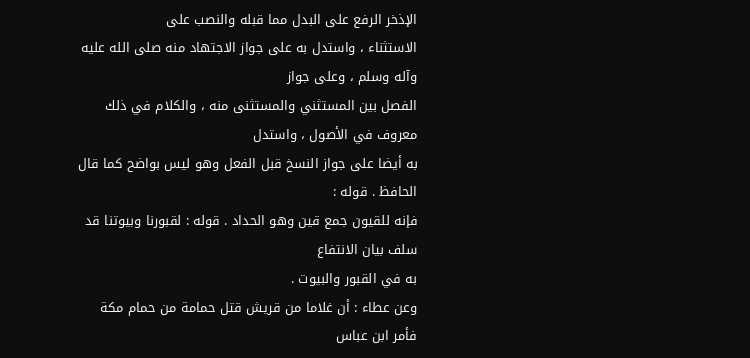الإذخر الرفع على البدل مما قبله والنصب على
الاستثناء ، واستدل به على جواز الاجتهاد منه صلى الله عليه وآله وسلم ، وعلى جواز
الفصل بين المستثني والمستثنى منه ، والكلام في ذلك معروف في الأصول ، واستدل
به أيضا على جواز النسخ قبل الفعل وهو ليس بواضح كما قال الحافظ . قوله :
فإنه للقيون جمع قين وهو الحداد . قوله : لقبورنا وبيوتنا قد سلف بيان الانتفاع
به في القبور والبيوت .
وعن عطاء : أن غلاما من قريش قتل حمامة من حمام مكة فأمر ابن عباس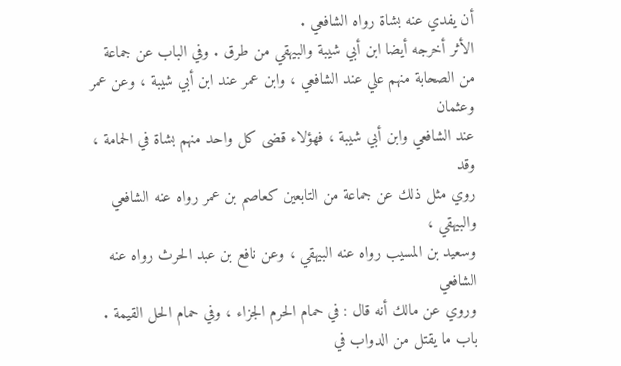أن يفدي عنه بشاة رواه الشافعي .
الأثر أخرجه أيضا ابن أبي شيبة والبيهقي من طرق . وفي الباب عن جماعة
من الصحابة منهم علي عند الشافعي ، وابن عمر عند ابن أبي شيبة ، وعن عمر وعثمان
عند الشافعي وابن أبي شيبة ، فهؤلاء قضى كل واحد منهم بشاة في الحمامة ، وقد
روي مثل ذلك عن جماعة من التابعين كعاصم بن عمر رواه عنه الشافعي والبيهقي ،
وسعيد بن المسيب رواه عنه البيهقي ، وعن نافع بن عبد الحرث رواه عنه الشافعي
وروي عن مالك أنه قال : في حمام الحرم الجزاء ، وفي حمام الحل القيمة .
باب ما يقتل من الدواب في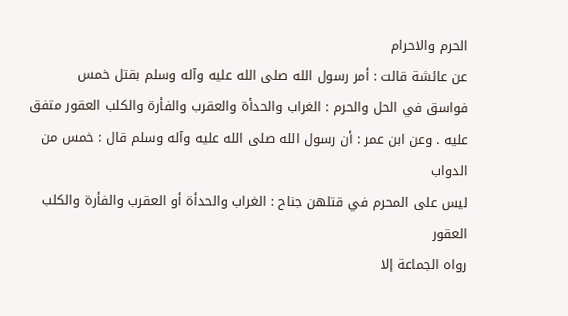الحرم والاحرام
عن عائشة قالت : أمر رسول الله صلى الله عليه وآله وسلم بقتل خمس
فواسق في الحل والحرم : الغراب والحدأة والعقرب والفأرة والكلب العقور متفق
عليه . وعن ابن عمر : أن رسول الله صلى الله عليه وآله وسلم قال : خمس من الدواب
ليس على المحرم في قتلهن جناح : الغراب والحدأة أو العقرب والفأرة والكلب العقور
رواه الجماعة إلا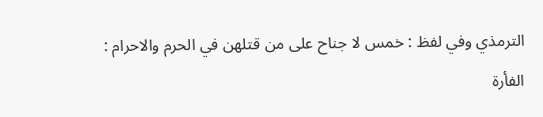الترمذي وفي لفظ : خمس لا جناح على من قتلهن في الحرم والاحرام :
الفأرة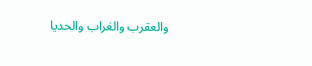والعقرب والغراب والحديا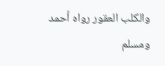والكلب العقور رواه أحمد ومسلم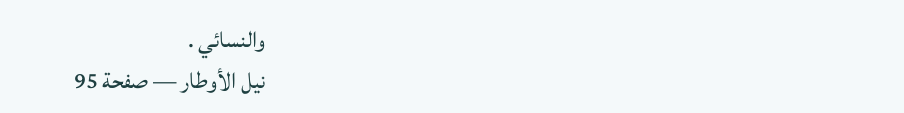والنسائي .
نيل الأوطار — صفحة 95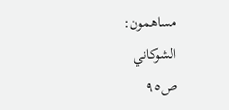مساهمون: الشوكاني
ص٩٥